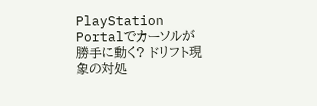PlayStation Portalでカーソルが勝手に動く? ドリフト現象の対処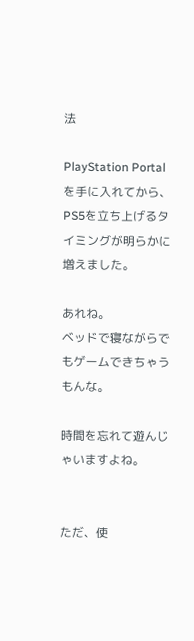法

PlayStation Portalを手に入れてから、PS5を立ち上げるタイミングが明らかに増えました。

あれね。
ベッドで寝ながらでもゲームできちゃうもんな。

時間を忘れて遊んじゃいますよね。


ただ、使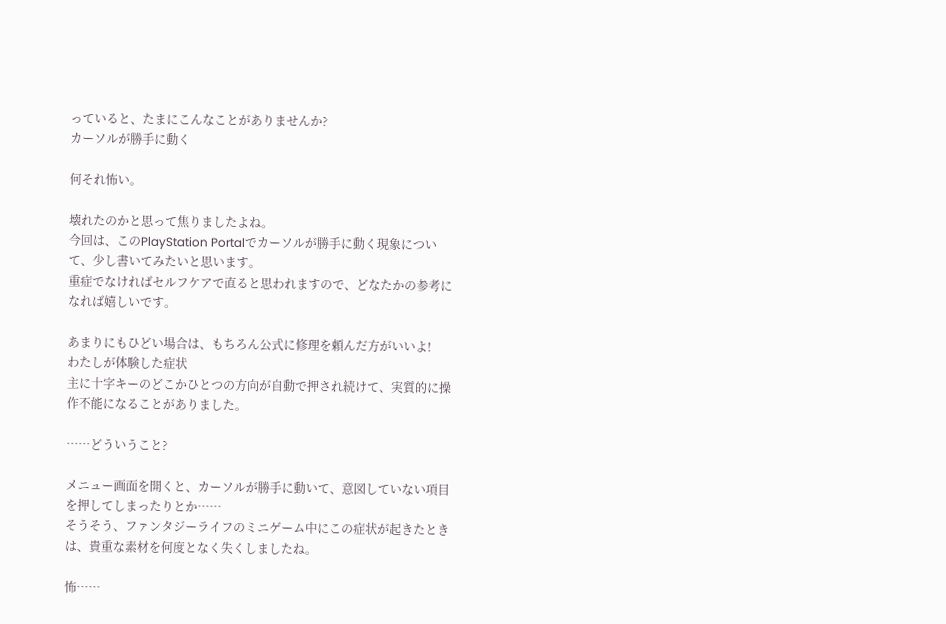っていると、たまにこんなことがありませんか?
カーソルが勝手に動く

何それ怖い。

壊れたのかと思って焦りましたよね。
今回は、このPlayStation Portalでカーソルが勝手に動く現象について、少し書いてみたいと思います。
重症でなければセルフケアで直ると思われますので、どなたかの参考になれば嬉しいです。

あまりにもひどい場合は、もちろん公式に修理を頼んだ方がいいよ!
わたしが体験した症状
主に十字キーのどこかひとつの方向が自動で押され続けて、実質的に操作不能になることがありました。

……どういうこと?

メニュー画面を開くと、カーソルが勝手に動いて、意図していない項目を押してしまったりとか……
そうそう、ファンタジーライフのミニゲーム中にこの症状が起きたときは、貴重な素材を何度となく失くしましたね。

怖……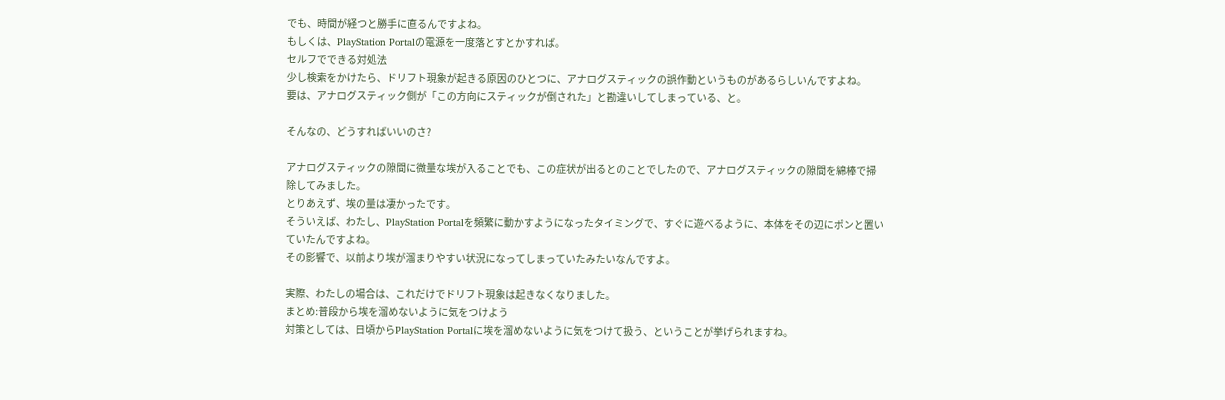でも、時間が経つと勝手に直るんですよね。
もしくは、PlayStation Portalの電源を一度落とすとかすれば。
セルフでできる対処法
少し検索をかけたら、ドリフト現象が起きる原因のひとつに、アナログスティックの誤作動というものがあるらしいんですよね。
要は、アナログスティック側が「この方向にスティックが倒された」と勘違いしてしまっている、と。

そんなの、どうすればいいのさ?

アナログスティックの隙間に微量な埃が入ることでも、この症状が出るとのことでしたので、アナログスティックの隙間を綿棒で掃除してみました。
とりあえず、埃の量は凄かったです。
そういえば、わたし、PlayStation Portalを頻繁に動かすようになったタイミングで、すぐに遊べるように、本体をその辺にポンと置いていたんですよね。
その影響で、以前より埃が溜まりやすい状況になってしまっていたみたいなんですよ。

実際、わたしの場合は、これだけでドリフト現象は起きなくなりました。
まとめ:普段から埃を溜めないように気をつけよう
対策としては、日頃からPlayStation Portalに埃を溜めないように気をつけて扱う、ということが挙げられますね。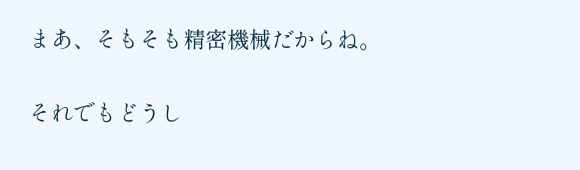まあ、そもそも精密機械だからね。

それでもどうし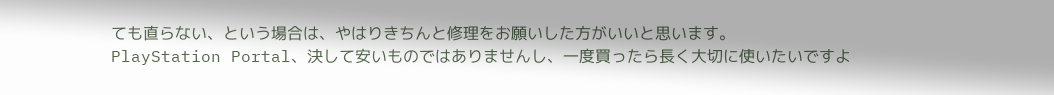ても直らない、という場合は、やはりきちんと修理をお願いした方がいいと思います。
PlayStation Portal、決して安いものではありませんし、一度買ったら長く大切に使いたいですよ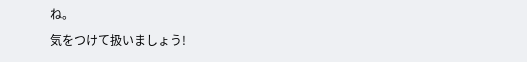ね。
気をつけて扱いましょう!